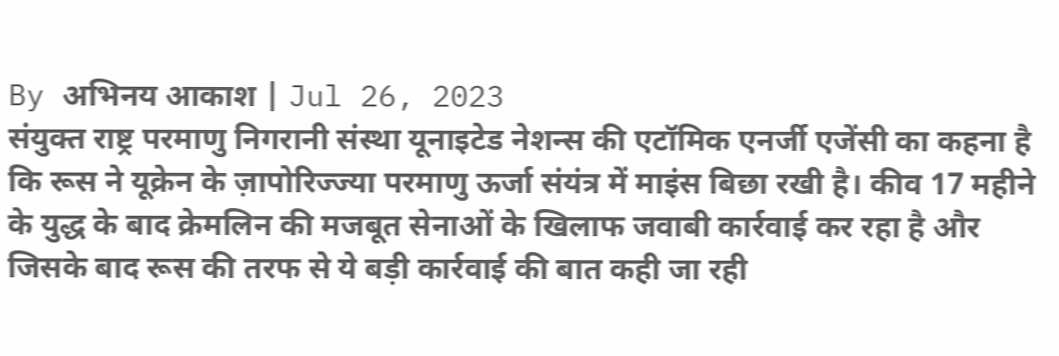By अभिनय आकाश | Jul 26, 2023
संयुक्त राष्ट्र परमाणु निगरानी संस्था यूनाइटेड नेशन्स की एटॉमिक एनर्जी एजेंसी का कहना है कि रूस ने यूक्रेन के ज़ापोरिज्ज्या परमाणु ऊर्जा संयंत्र में माइंस बिछा रखी है। कीव 17 महीने के युद्ध के बाद क्रेमलिन की मजबूत सेनाओं के खिलाफ जवाबी कार्रवाई कर रहा है और जिसके बाद रूस की तरफ से ये बड़ी कार्रवाई की बात कही जा रही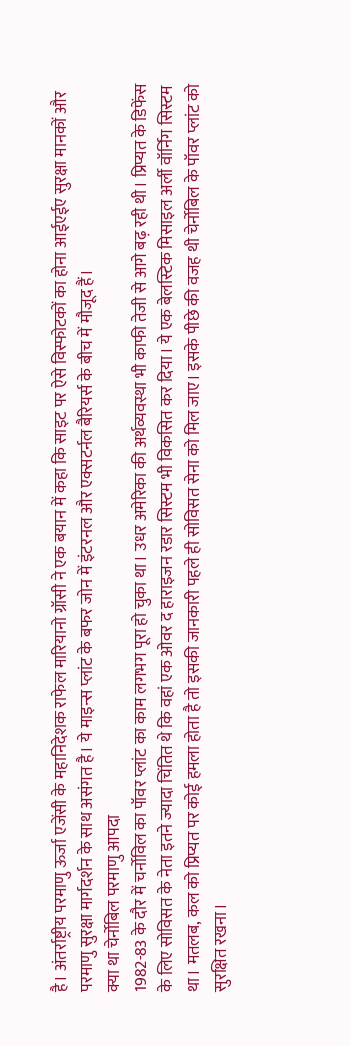है। अंतर्राष्ट्रीय परमाणु ऊर्जा एजेंसी के महानिदेशक राफेल मारियानो ग्रॉसी ने एक बयान में कहा कि साइट पर ऐसे विस्फोटकों का होना आईएईए सुरक्षा मानकों और परमाणु सुरक्षा मार्गदर्शन के साथ असंगत है। ये माइन्स प्लांट के बफर जोन में इंटरनल और एक्सटर्नल बैरियर्स के बीच में मौजूद हैं।
क्या था चेर्नोबिल परमाणु आपदा
1982-83 के दौर में चर्नोविल का पॉवर प्लांट का काम लगभग पूरा हो चुका था। उधर अमेरिका की अर्थव्यवस्था भी काफी तेजी से आगे बढ़ रही थी। प्रिप्यत के डिफेंस के लिए सोविसत के नेता इतने ज्यादा चिंतित थे कि वहां एक ओवर द हाराइजन रडार सिस्टम भी विकसित कर दिया। ये एक बेलस्टिक मिसाइल अर्ली वॉर्निग सिस्टम था। मतलब, कल को प्रिप्यत पर कोई हमला होता है तो इसकी जानकारी पहले ही सोविसत सेना को मिल जाए। इसके पीछे की वजह थी चेर्नोबिल के पॉवर प्लांट को सुरक्षित रखना।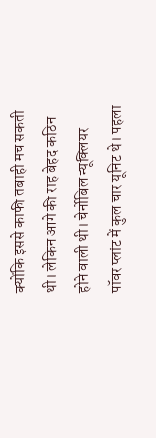क्योंकि इससे काफी तबाही मच सकती थी। लेकिन आगे की राह बेहद कठिन होने वाली थी। चेर्नोबिल न्यूक्लियर पॉवर प्लांट में कुल चार यूनिट थे। पहला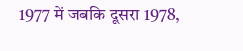1977 में जबकि दूसरा 1978,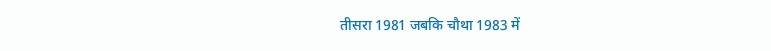तीसरा 1981 जबकि चौथा 1983 में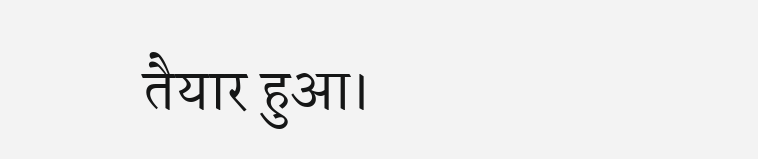तैयार हुआ।